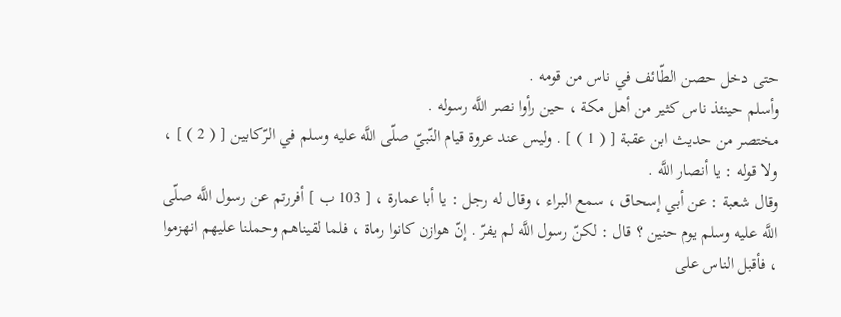حتى دخل حصن الطّائف في ناس من قومه .
وأسلم حينئذ ناس كثير من أهل مكة ، حين رأوا نصر اللَّه رسوله .
مختصر من حديث ابن عقبة [ ( 1 ) ] . وليس عند عروة قيام النّبيّ صلّى اللَّه عليه وسلم في الرّكابين [ ( 2 ) ] ، ولا قوله : يا أنصار اللَّه .
وقال شعبة : عن أبي إسحاق ، سمع البراء ، وقال له رجل : يا أبا عمارة ، [ 103 ب ] أفررتم عن رسول اللَّه صلّى اللَّه عليه وسلم يوم حنين ؟ قال : لكنّ رسول اللَّه لم يفرّ . إنّ هوازن كانوا رماة ، فلما لقيناهم وحملنا عليهم انهزموا ، فأقبل الناس على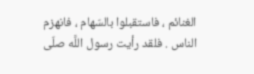الغنائم ، فاستقبلوا بالسّهام ، فانهزم الناس . فلقد رأيت رسول اللَّه صلّى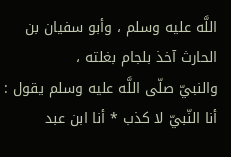اللَّه عليه وسلم ، وأبو سفيان بن الحارث آخذ بلجام بغلته ،
والنبيّ صلّى اللَّه عليه وسلم يقول :
أنا النّبيّ لا كذب * أنا ابن عبد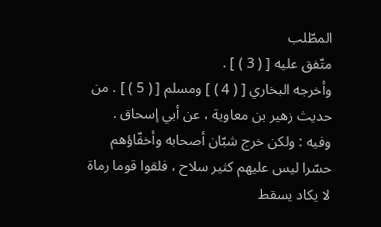المطّلب
متّفق عليه [ ( 3 ) ] .
وأخرجه البخاري [ ( 4 ) ] ومسلم [ ( 5 ) ] . من حديث زهير بن معاوية ، عن أبي إسحاق .
وفيه : ولكن خرج شبّان أصحابه وأخفّاؤهم حسّرا ليس عليهم كثير سلاح ، فلقوا قوما رماة لا يكاد يسقط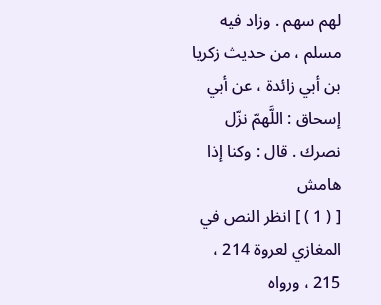لهم سهم . وزاد فيه مسلم ، من حديث زكريا بن أبي زائدة ، عن أبي إسحاق : اللَّهمّ نزّل نصرك . قال : وكنا إذا
هامش
[ ( 1 ) ] انظر النص في المغازي لعروة 214 ، 215 ، ورواه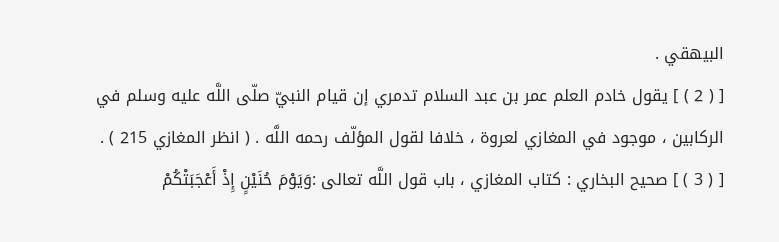البيهقي .
[ ( 2 ) ] يقول خادم العلم عمر بن عبد السلام تدمري إن قيام النبيّ صلّى اللَّه عليه وسلم في الركابين ، موجود في المغازي لعروة ، خلافا لقول المؤلّف رحمه اللَّه . ( انظر المغازي 215 ) .
[ ( 3 ) ] صحيح البخاري : كتاب المغازي ، باب قول اللَّه تعالى :وَيَوْمَ حُنَيْنٍ إِذْ أَعْجَبَتْكُمْ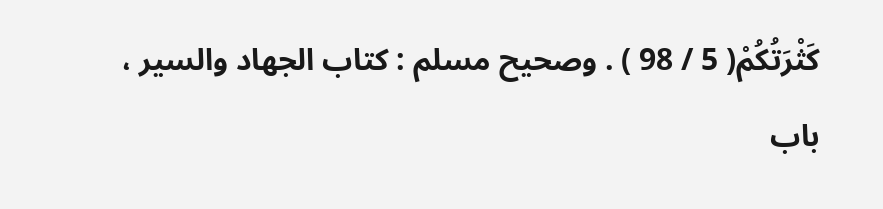كَثْرَتُكُمْ( 5 / 98 ) . وصحيح مسلم : كتاب الجهاد والسير ، باب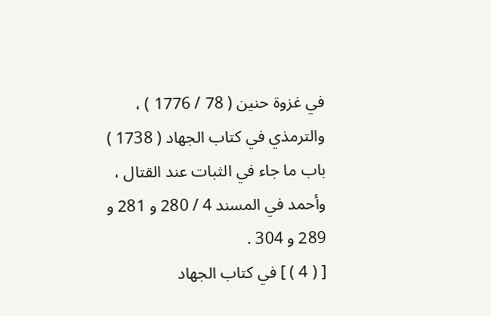في غزوة حنين ( 78 / 1776 ) ، والترمذي في كتاب الجهاد ( 1738 ) باب ما جاء في الثبات عند القتال ، وأحمد في المسند 4 / 280 و 281 و 289 و 304 .
[ ( 4 ) ] في كتاب الجهاد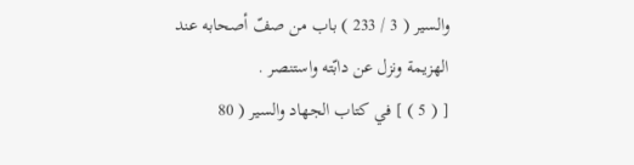والسير ( 3 / 233 ) باب من صفّ أصحابه عند الهزيمة ونزل عن دابّته واستنصر .
[ ( 5 ) ] في كتاب الجهاد والسير ( 80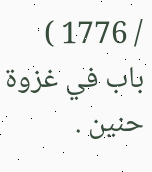/ 1776 ) باب في غزوة حنين .